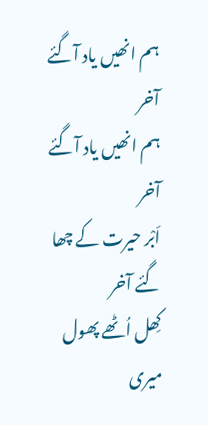ہم انھیں یاد آگئے آخر
ہم انھیں یاد آگئے آخر
اَبْر حیرت کے چھا گئے آخر
کِھل اُٹھے پھول میری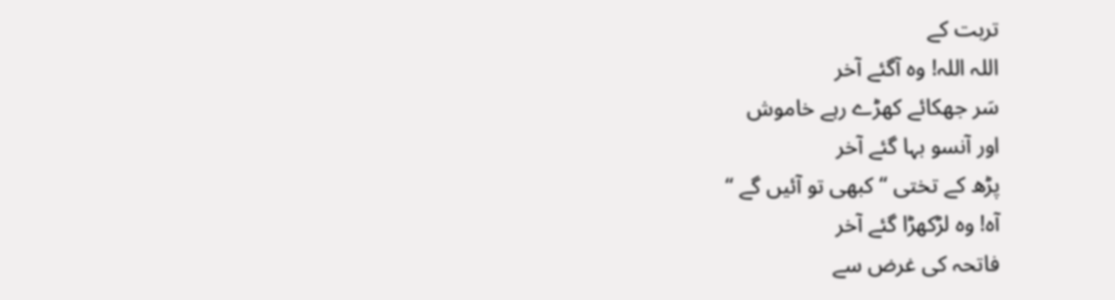تربت کے
اللہ اللہ! وہ آگئے آخر
سَر جھکائے کھڑے رہے خاموش
اور آنسو بہا گئے آخر
پڑھ کے تختی “کبھی تو آئیں گے “
آہ! وہ لڑکھڑا گئے آخر
فاتحہ کی غرض سے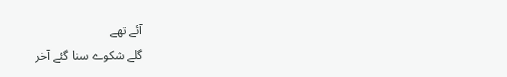آئے تھے
گلے شکوے سنا گئے آخر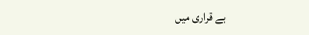بے قراری میں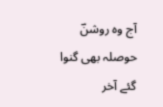آج وہ روشنؔ
حوصلہ بھی گنوا گئے آخر